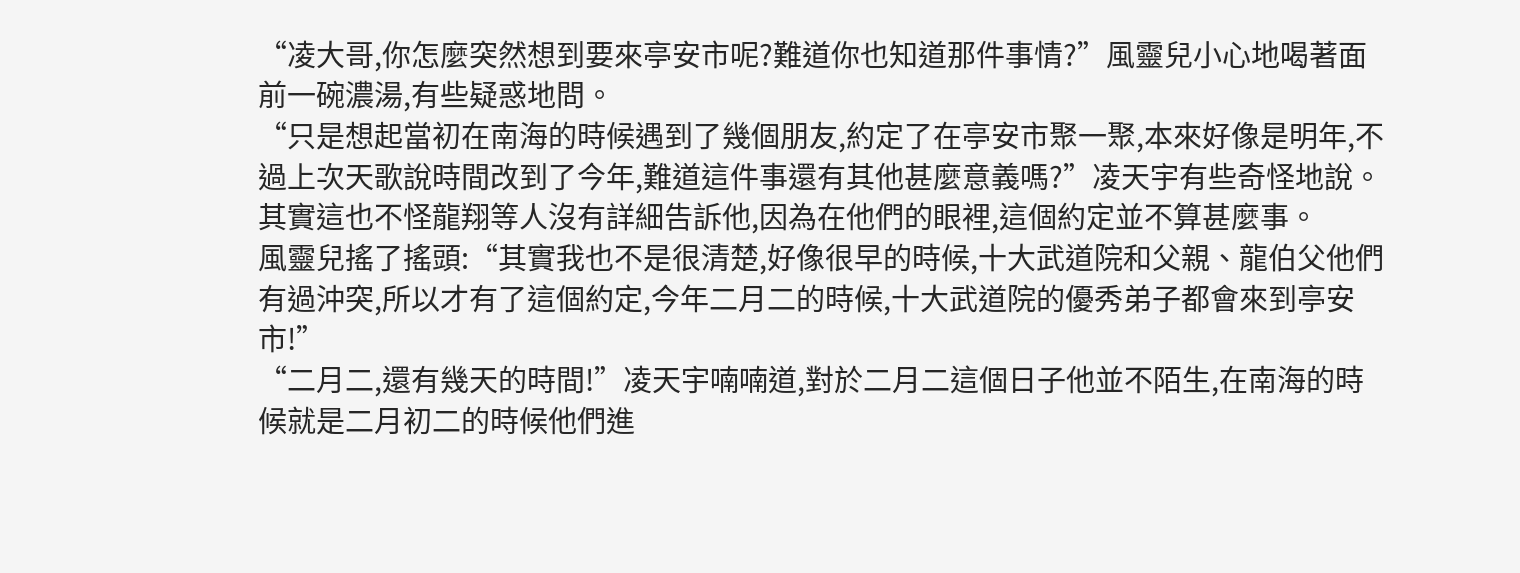“凌大哥,你怎麼突然想到要來亭安市呢?難道你也知道那件事情?”風靈兒小心地喝著面前一碗濃湯,有些疑惑地問。
“只是想起當初在南海的時候遇到了幾個朋友,約定了在亭安市聚一聚,本來好像是明年,不過上次天歌說時間改到了今年,難道這件事還有其他甚麼意義嗎?”凌天宇有些奇怪地說。
其實這也不怪龍翔等人沒有詳細告訴他,因為在他們的眼裡,這個約定並不算甚麼事。
風靈兒搖了搖頭:“其實我也不是很清楚,好像很早的時候,十大武道院和父親、龍伯父他們有過沖突,所以才有了這個約定,今年二月二的時候,十大武道院的優秀弟子都會來到亭安市!”
“二月二,還有幾天的時間!”凌天宇喃喃道,對於二月二這個日子他並不陌生,在南海的時候就是二月初二的時候他們進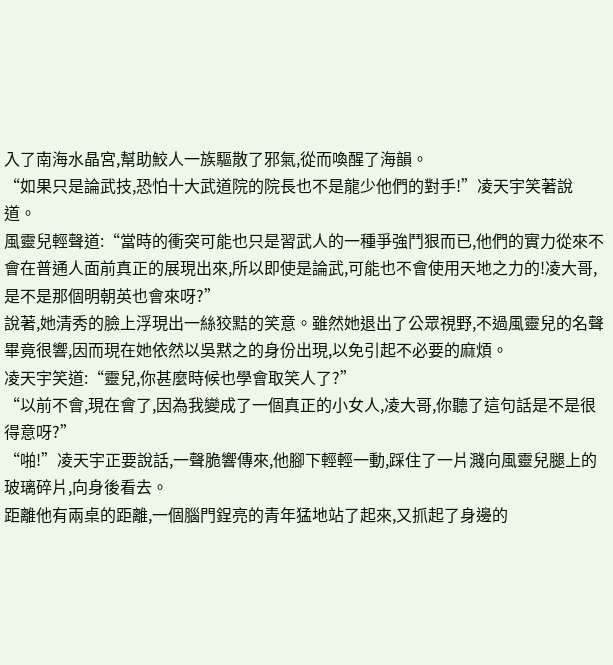入了南海水晶宮,幫助鮫人一族驅散了邪氣,從而喚醒了海韻。
“如果只是論武技,恐怕十大武道院的院長也不是龍少他們的對手!”凌天宇笑著說道。
風靈兒輕聲道:“當時的衝突可能也只是習武人的一種爭強鬥狠而已,他們的實力從來不會在普通人面前真正的展現出來,所以即使是論武,可能也不會使用天地之力的!凌大哥,是不是那個明朝英也會來呀?”
說著,她清秀的臉上浮現出一絲狡黠的笑意。雖然她退出了公眾視野,不過風靈兒的名聲畢竟很響,因而現在她依然以吳黙之的身份出現,以免引起不必要的麻煩。
凌天宇笑道:“靈兒,你甚麼時候也學會取笑人了?”
“以前不會,現在會了,因為我變成了一個真正的小女人,凌大哥,你聽了這句話是不是很得意呀?”
“啪!”凌天宇正要說話,一聲脆響傳來,他腳下輕輕一動,踩住了一片濺向風靈兒腿上的玻璃碎片,向身後看去。
距離他有兩桌的距離,一個腦門鋥亮的青年猛地站了起來,又抓起了身邊的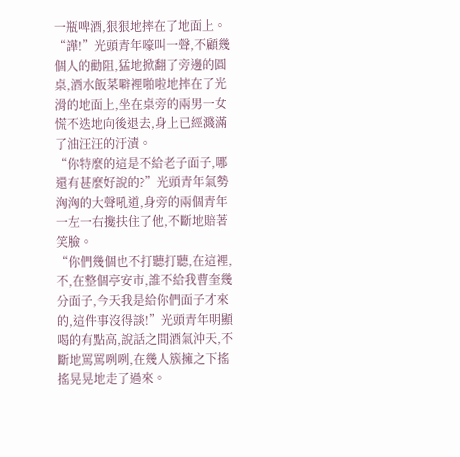一瓶啤酒,狠狠地摔在了地面上。
“譁!”光頭青年嚎叫一聲,不顧幾個人的勸阻,猛地掀翻了旁邊的圓桌,酒水飯菜噼裡啪啦地摔在了光滑的地面上,坐在桌旁的兩男一女慌不迭地向後退去,身上已經濺滿了油汪汪的汙漬。
“你特麼的這是不給老子面子,哪還有甚麼好說的?”光頭青年氣勢洶洶的大聲吼道,身旁的兩個青年一左一右攙扶住了他,不斷地賠著笑臉。
“你們幾個也不打聽打聽,在這裡,不,在整個亭安市,誰不給我曹奎幾分面子,今天我是給你們面子才來的,這件事沒得談!”光頭青年明顯喝的有點高,說話之間酒氣沖天,不斷地罵罵咧咧,在幾人簇擁之下搖搖晃晃地走了過來。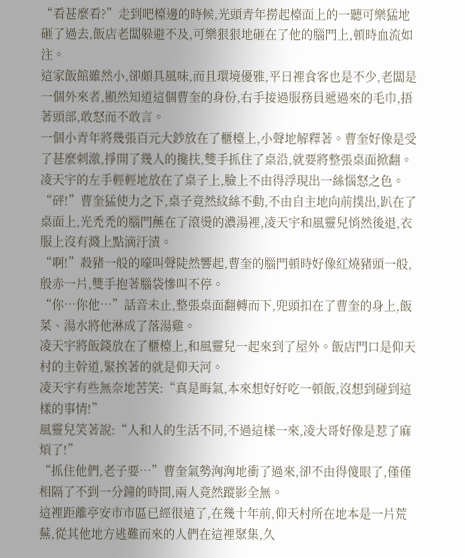“看甚麼看?”走到吧檯邊的時候,光頭青年撈起檯面上的一聽可樂猛地砸了過去,飯店老闆躲避不及,可樂狠狠地砸在了他的腦門上,頓時血流如注。
這家飯館雖然小,卻頗具風味,而且環境優雅,平日裡食客也是不少,老闆是一個外來者,顯然知道這個曹奎的身份,右手接過服務員遞過來的毛巾,捂著頭部,敢怒而不敢言。
一個小青年將幾張百元大鈔放在了櫃檯上,小聲地解釋著。曹奎好像是受了甚麼刺激,掙開了幾人的攙扶,雙手抓住了桌沿,就要將整張桌面掀翻。
凌天宇的左手輕輕地放在了桌子上,臉上不由得浮現出一絲惱怒之色。
“砰!”曹奎猛使力之下,桌子竟然紋絲不動,不由自主地向前撲出,趴在了桌面上,光禿禿的腦門蘸在了滾燙的濃湯裡,凌天宇和風靈兒悄然後退,衣服上沒有濺上點滴汙漬。
“啊!”殺豬一般的嚎叫聲陡然響起,曹奎的腦門頓時好像紅燒豬頭一般,殷赤一片,雙手抱著腦袋慘叫不停。
“你…你他…”話音未止,整張桌面翻轉而下,兜頭扣在了曹奎的身上,飯菜、湯水將他淋成了落湯雞。
凌天宇將飯錢放在了櫃檯上,和風靈兒一起來到了屋外。飯店門口是仰天村的主幹道,緊挨著的就是仰天河。
凌天宇有些無奈地苦笑:“真是晦氣,本來想好好吃一頓飯,沒想到碰到這樣的事情!”
風靈兒笑著說:“人和人的生活不同,不過這樣一來,凌大哥好像是惹了麻煩了!”
“抓住他們,老子要…”曹奎氣勢洶洶地衝了過來,卻不由得傻眼了,僅僅相隔了不到一分鐘的時間,兩人竟然蹤影全無。
這裡距離亭安市市區已經很遠了,在幾十年前,仰天村所在地本是一片荒蕪,從其他地方逃難而來的人們在這裡聚集,久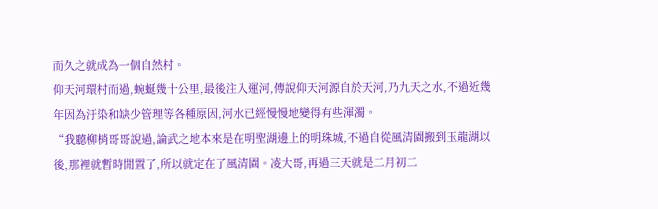而久之就成為一個自然村。
仰天河環村而過,蜿蜒幾十公里,最後注入運河,傳說仰天河源自於天河,乃九天之水,不過近幾年因為汙染和缺少管理等各種原因,河水已經慢慢地變得有些渾濁。
“我聽柳梢哥哥說過,論武之地本來是在明聖湖邊上的明珠城,不過自從風清園搬到玉龍湖以後,那裡就暫時閒置了,所以就定在了風清園。凌大哥,再過三天就是二月初二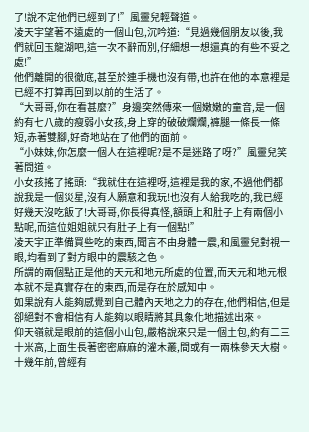了!說不定他們已經到了!”風靈兒輕聲道。
凌天宇望著不遠處的一個山包,沉吟道:“見過幾個朋友以後,我們就回玉龍湖吧,這一次不辭而別,仔細想一想還真的有些不妥之處!”
他們離開的很徹底,甚至於連手機也沒有帶,也許在他的本意裡是已經不打算再回到以前的生活了。
“大哥哥,你在看甚麼?”身邊突然傳來一個嫩嫩的童音,是一個約有七八歲的瘦弱小女孩,身上穿的破破爛爛,褲腿一條長一條短,赤著雙腳,好奇地站在了他們的面前。
“小妹妹,你怎麼一個人在這裡呢?是不是迷路了呀?”風靈兒笑著問道。
小女孩搖了搖頭:“我就住在這裡呀,這裡是我的家,不過他們都說我是一個災星,沒有人願意和我玩!也沒有人給我吃的,我已經好幾天沒吃飯了!大哥哥,你長得真怪,額頭上和肚子上有兩個小點呢,而這位姐姐就只有肚子上有一個點!”
凌天宇正準備買些吃的東西,聞言不由身體一震,和風靈兒對視一眼,均看到了對方眼中的震駭之色。
所謂的兩個點正是他的天元和地元所處的位置,而天元和地元根本就不是真實存在的東西,而是存在於感知中。
如果說有人能夠感覺到自己體內天地之力的存在,他們相信,但是卻絕對不會相信有人能夠以眼睛將其具象化地描述出來。
仰天嶺就是眼前的這個小山包,嚴格說來只是一個土包,約有二三十米高,上面生長著密密麻麻的灌木叢,間或有一兩株參天大樹。
十幾年前,曾經有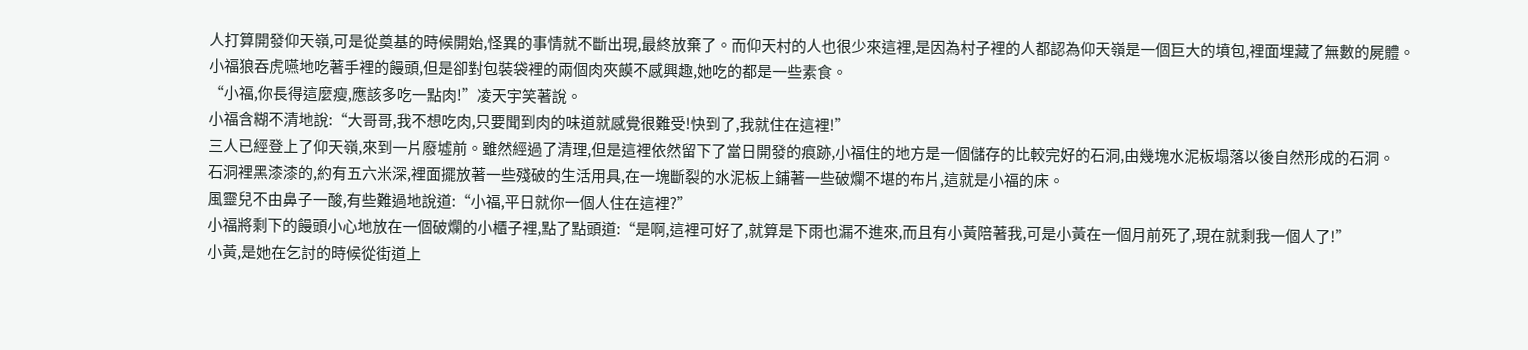人打算開發仰天嶺,可是從奠基的時候開始,怪異的事情就不斷出現,最終放棄了。而仰天村的人也很少來這裡,是因為村子裡的人都認為仰天嶺是一個巨大的墳包,裡面埋藏了無數的屍體。
小福狼吞虎嚥地吃著手裡的饅頭,但是卻對包裝袋裡的兩個肉夾饃不感興趣,她吃的都是一些素食。
“小福,你長得這麼瘦,應該多吃一點肉!”凌天宇笑著說。
小福含糊不清地說:“大哥哥,我不想吃肉,只要聞到肉的味道就感覺很難受!快到了,我就住在這裡!”
三人已經登上了仰天嶺,來到一片廢墟前。雖然經過了清理,但是這裡依然留下了當日開發的痕跡,小福住的地方是一個儲存的比較完好的石洞,由幾塊水泥板塌落以後自然形成的石洞。
石洞裡黑漆漆的,約有五六米深,裡面擺放著一些殘破的生活用具,在一塊斷裂的水泥板上鋪著一些破爛不堪的布片,這就是小福的床。
風靈兒不由鼻子一酸,有些難過地說道:“小福,平日就你一個人住在這裡?”
小福將剩下的饅頭小心地放在一個破爛的小櫃子裡,點了點頭道:“是啊,這裡可好了,就算是下雨也漏不進來,而且有小黃陪著我,可是小黃在一個月前死了,現在就剩我一個人了!”
小黃,是她在乞討的時候從街道上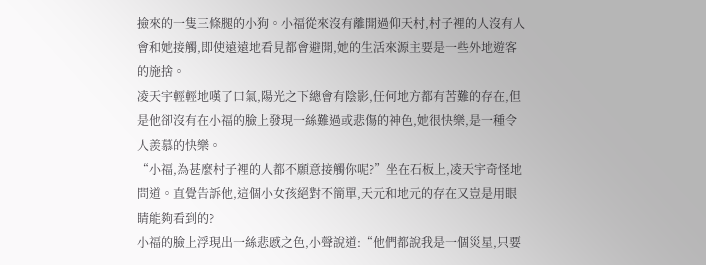撿來的一隻三條腿的小狗。小福從來沒有離開過仰天村,村子裡的人沒有人會和她接觸,即使遠遠地看見都會避開,她的生活來源主要是一些外地遊客的施捨。
凌天宇輕輕地嘆了口氣,陽光之下總會有陰影,任何地方都有苦難的存在,但是他卻沒有在小福的臉上發現一絲難過或悲傷的神色,她很快樂,是一種令人羨慕的快樂。
“小福,為甚麼村子裡的人都不願意接觸你呢?”坐在石板上,凌天宇奇怪地問道。直覺告訴他,這個小女孩絕對不簡單,天元和地元的存在又豈是用眼睛能夠看到的?
小福的臉上浮現出一絲悲慼之色,小聲說道:“他們都說我是一個災星,只要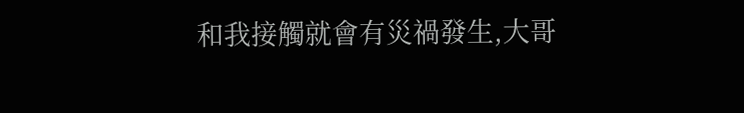和我接觸就會有災禍發生,大哥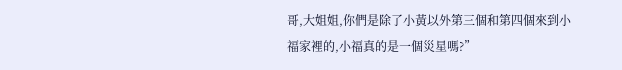哥,大姐姐,你們是除了小黃以外第三個和第四個來到小福家裡的,小福真的是一個災星嗎?”